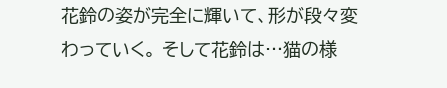花鈴の姿が完全に輝いて、形が段々変わっていく。 そして花鈴は…猫の様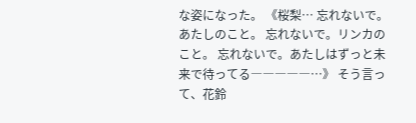な姿になった。 《桜梨… 忘れないで。あたしのこと。 忘れないで。リンカのこと。 忘れないで。あたしはずっと未来で待ってる―――――…》 そう言って、花鈴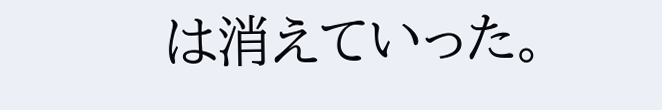は消えていった。